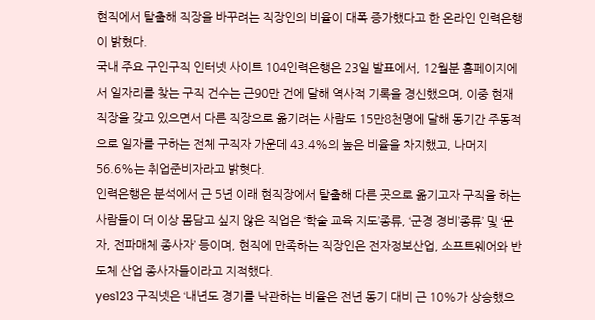현직에서 탈출해 직장을 바꾸려는 직장인의 비율이 대폭 증가했다고 한 온라인 인력은행이 밝혔다.
국내 주요 구인구직 인터넷 사이트 104인력은행은 23일 발표에서, 12월분 홈페이지에서 일자리를 찾는 구직 건수는 근90만 건에 달해 역사적 기록을 경신했으며, 이중 현재 직장을 갖고 있으면서 다른 직장으로 옮기려는 사람도 15만8천명에 달해 동기간 주동적으로 일자를 구하는 전체 구직자 가운데 43.4%의 높은 비율을 차지했고, 나머지 56.6%는 취업준비자라고 밝혓다.
인력은행은 분석에서 근 5년 이래 현직장에서 탈출해 다른 곳으로 옮기고자 구직을 하는 사람들이 더 이상 몸담고 싶지 않은 직업은 ‘학술 교육 지도’종류, ‘군경 경비’종류’ 및 ‘문자, 전파매체 종사자’ 등이며, 현직에 만족하는 직장인은 전자정보산업, 소프트웨어와 반도체 산업 종사자들이라고 지적했다.
yes123 구직넷은 ‘내년도 경기를 낙관하는 비율은 전년 동기 대비 근 10%가 상승했으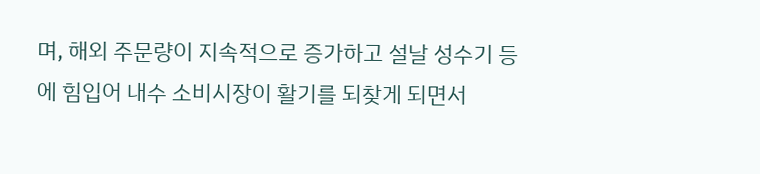며, 해외 주문량이 지속적으로 증가하고 설날 성수기 등에 힘입어 내수 소비시장이 활기를 되찾게 되면서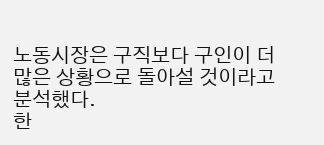노동시장은 구직보다 구인이 더 많은 상황으로 돌아설 것이라고 분석했다.
한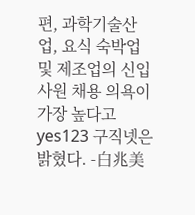편, 과학기술산업, 요식 숙박업 및 제조업의 신입사원 채용 의욕이 가장 높다고 yes123 구직넷은 밝혔다. -白兆美